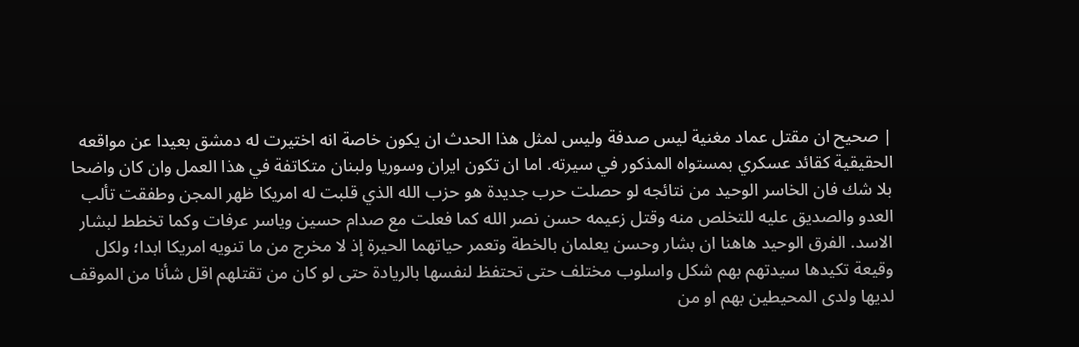| صحيح ان مقتل عماد مغنية ليس صدفة وليس لمثل هذا الحدث ان يكون خاصة انه اختيرت له دمشق بعيدا عن مواقعه الحقيقية كقائد عسكري بمستواه المذكور في سيرته. اما ان تكون ايران وسوريا ولبنان متكاتفة في هذا العمل وان كان واضحا بلا شك فان الخاسر الوحيد من نتائجه لو حصلت حرب جديدة هو حزب الله الذي قلبت له امريكا ظهر المجن وطفقت تألب العدو والصديق عليه للتخلص منه وقتل زعيمه حسن نصر الله كما فعلت مع صدام حسين وياسر عرفات وكما تخطط لبشار الاسد. الفرق الوحيد هاهنا ان بشار وحسن يعلمان بالخطة وتعمر حياتهما الحيرة إذ لا مخرج من ما تنويه امريكا ابدا؛ ولكل وقيعة تكيدها سيدتهم بهم شكل واسلوب مختلف حتى تحتفظ لنفسها بالريادة حتى لو كان من تقتلهم اقل شأنا من الموقف لديها ولدى المحيطين بهم او من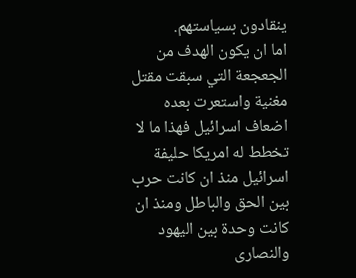ينقادون بسياستهم.
اما ان يكون الهدف من الجعجعة التي سبقت مقتل مغنية واستعرت بعده اضعاف اسرائيل فهذا ما لا تخطط له امريكا حليفة اسرائيل منذ ان كانت حرب بين الحق والباطل ومنذ ان كانت وحدة بين اليهود والنصارى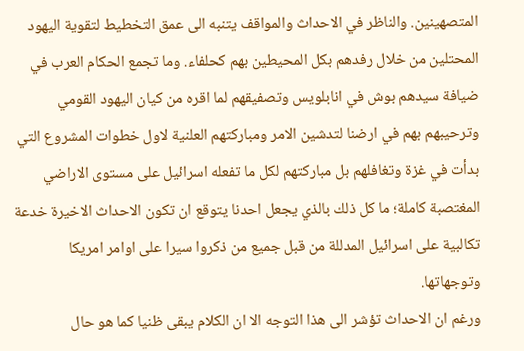المتصهينين. والناظر في الاحداث والمواقف يتنبه الى عمق التخطيط لتقوية اليهود المحتلين من خلال رفدهم بكل المحيطين بهم كحلفاء. وما تجمع الحكام العرب في ضيافة سيدهم بوش في انابلويس وتصفيقهم لما اقره من كيان اليهود القومي وترحيبهم بهم في ارضنا لتدشين الامر ومباركتهم العلنية لاول خطوات المشروع التي بدأت في غزة وتغافلهم بل مباركتهم لكل ما تفعله اسرائيل على مستوى الاراضي المغتصبة كاملة؛ ما كل ذلك بالذي يجعل احدنا يتوقع ان تكون الاحداث الاخيرة خدعة تكالبية على اسرائيل المدللة من قبل جميع من ذكروا سيرا على اوامر امريكا وتوجهاتها.
ورغم ان الاحداث تؤشر الى هذا التوجه الا ان الكلام يبقى ظنيا كما هو حال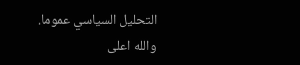التحليل السياسي عموما.
والله اعلى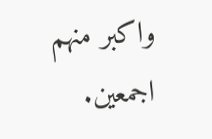واكبر منهم اجمعين.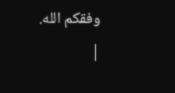وفقكم الله. |